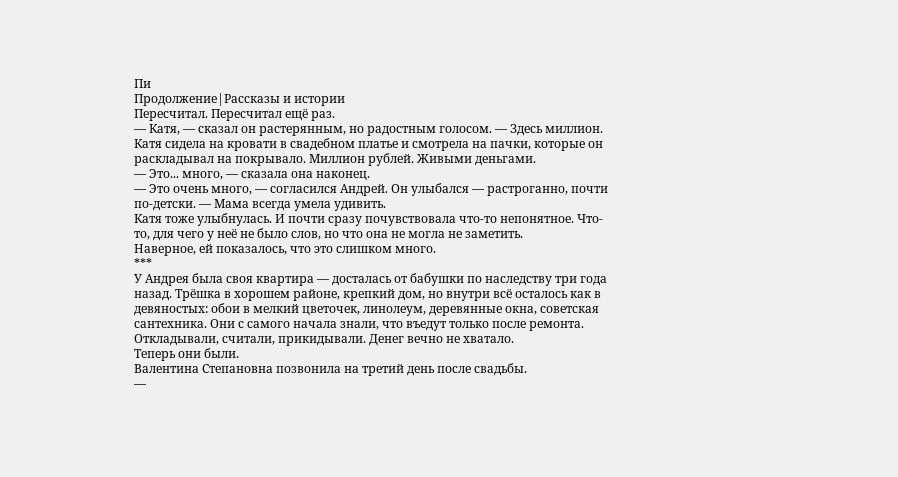Пи
Продолжение|Рассказы и истории
Пересчитал. Пересчитал ещё раз.
— Катя, — сказал он растерянным, но радостным голосом. — Здесь миллион.
Катя сидела на кровати в свадебном платье и смотрела на пачки, которые он раскладывал на покрывало. Миллион рублей. Живыми деньгами.
— Это... много, — сказала она наконец.
— Это очень много, — согласился Андрей. Он улыбался — растроганно, почти по-детски. — Мама всегда умела удивить.
Катя тоже улыбнулась. И почти сразу почувствовала что-то непонятное. Что-то, для чего у неё не было слов, но что она не могла не заметить.
Наверное, ей показалось, что это слишком много.
***
У Андрея была своя квартира — досталась от бабушки по наследству три года назад. Трёшка в хорошем районе, крепкий дом, но внутри всё осталось как в девяностых: обои в мелкий цветочек, линолеум, деревянные окна, советская сантехника. Они с самого начала знали, что въедут только после ремонта. Откладывали, считали, прикидывали. Денег вечно не хватало.
Теперь они были.
Валентина Степановна позвонила на третий день после свадьбы.
—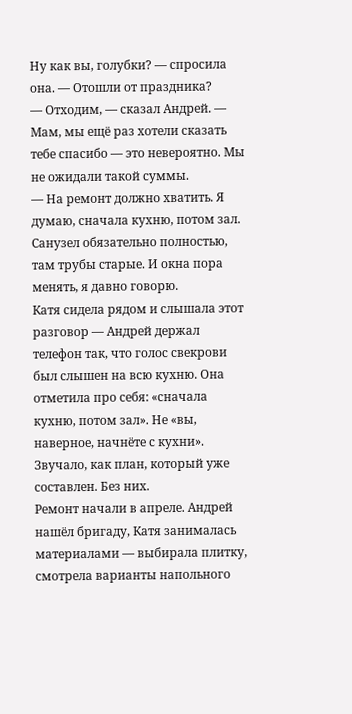Ну как вы, голубки? — спросила она. — Отошли от праздника?
— Отходим, — сказал Андрей. — Мам, мы ещё раз хотели сказать тебе спасибо — это невероятно. Мы не ожидали такой суммы.
— На ремонт должно хватить. Я думаю, сначала кухню, потом зал. Санузел обязательно полностью, там трубы старые. И окна пора менять, я давно говорю.
Катя сидела рядом и слышала этот разговор — Андрей держал телефон так, что голос свекрови был слышен на всю кухню. Она отметила про себя: «сначала кухню, потом зал». Не «вы, наверное, начнёте с кухни». Звучало, как план, который уже составлен. Без них.
Ремонт начали в апреле. Андрей нашёл бригаду, Катя занималась материалами — выбирала плитку, смотрела варианты напольного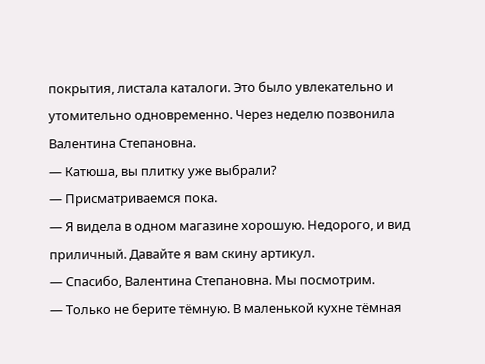покрытия, листала каталоги. Это было увлекательно и утомительно одновременно. Через неделю позвонила Валентина Степановна.
— Катюша, вы плитку уже выбрали?
— Присматриваемся пока.
— Я видела в одном магазине хорошую. Недорого, и вид приличный. Давайте я вам скину артикул.
— Спасибо, Валентина Степановна. Мы посмотрим.
— Только не берите тёмную. В маленькой кухне тёмная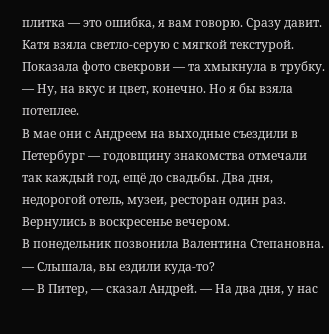плитка — это ошибка, я вам говорю. Сразу давит.
Катя взяла светло-серую с мягкой текстурой. Показала фото свекрови — та хмыкнула в трубку.
— Ну, на вкус и цвет, конечно. Но я бы взяла потеплее.
В мае они с Андреем на выходные съездили в Петербург — годовщину знакомства отмечали так каждый год, ещё до свадьбы. Два дня, недорогой отель, музеи, ресторан один раз. Вернулись в воскресенье вечером.
В понедельник позвонила Валентина Степановна.
— Слышала, вы ездили куда-то?
— В Питер, — сказал Андрей. — На два дня, у нас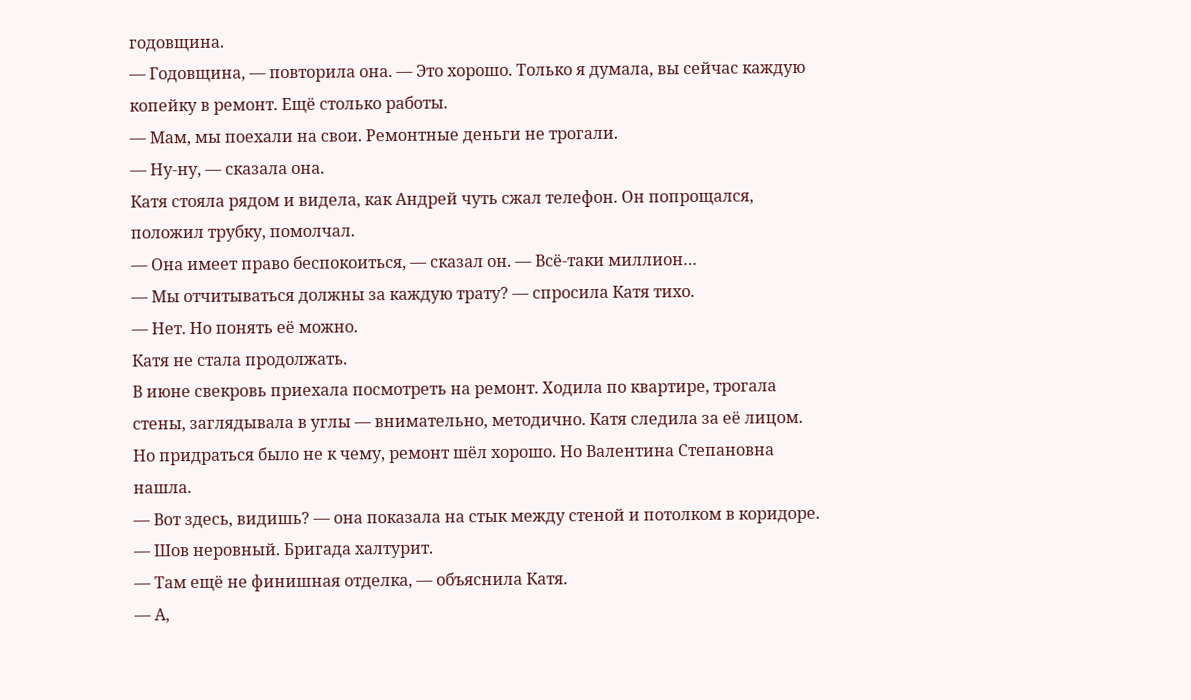годовщина.
— Годовщина, — повторила она. — Это хорошо. Только я думала, вы сейчас каждую копейку в ремонт. Ещё столько работы.
— Мам, мы поехали на свои. Ремонтные деньги не трогали.
— Ну-ну, — сказала она.
Катя стояла рядом и видела, как Андрей чуть сжал телефон. Он попрощался, положил трубку, помолчал.
— Она имеет право беспокоиться, — сказал он. — Всё-таки миллион…
— Мы отчитываться должны за каждую трату? — спросила Катя тихо.
— Нет. Но понять её можно.
Катя не стала продолжать.
В июне свекровь приехала посмотреть на ремонт. Ходила по квартире, трогала стены, заглядывала в углы — внимательно, методично. Катя следила за её лицом. Но придраться было не к чему, ремонт шёл хорошо. Но Валентина Степановна нашла.
— Вот здесь, видишь? — она показала на стык между стеной и потолком в коридоре. — Шов неровный. Бригада халтурит.
— Там ещё не финишная отделка, — объяснила Катя.
— А,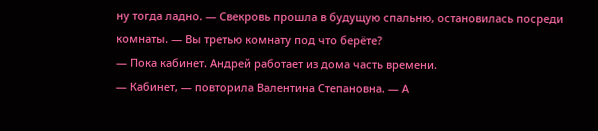ну тогда ладно. — Свекровь прошла в будущую спальню, остановилась посреди комнаты. — Вы третью комнату под что берёте?
— Пока кабинет. Андрей работает из дома часть времени.
— Кабинет, — повторила Валентина Степановна. — А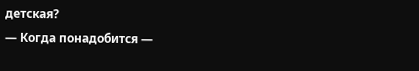детская?
— Когда понадобится —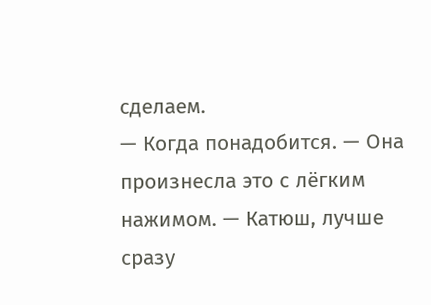сделаем.
— Когда понадобится. — Она произнесла это с лёгким нажимом. — Катюш, лучше сразу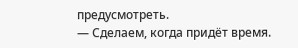предусмотреть.
— Сделаем, когда придёт время.